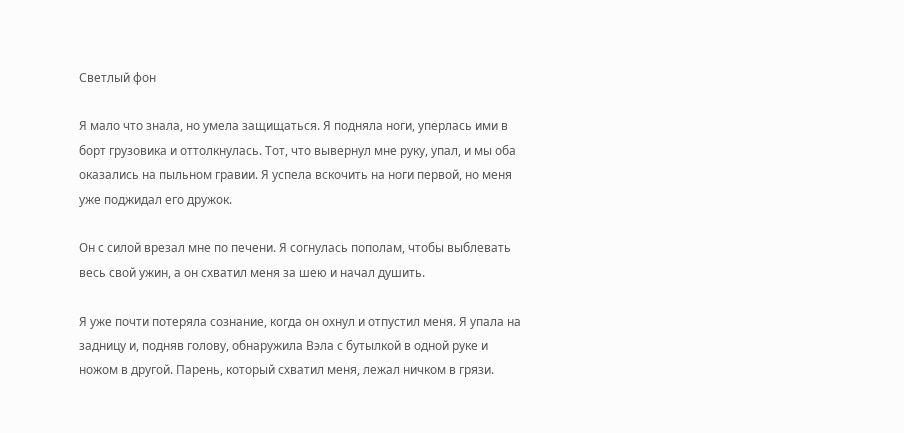Светлый фон

Я мало что знала, но умела защищаться. Я подняла ноги, уперлась ими в борт грузовика и оттолкнулась. Тот, что вывернул мне руку, упал, и мы оба оказались на пыльном гравии. Я успела вскочить на ноги первой, но меня уже поджидал его дружок.

Он с силой врезал мне по печени. Я согнулась пополам, чтобы выблевать весь свой ужин, а он схватил меня за шею и начал душить.

Я уже почти потеряла сознание, когда он охнул и отпустил меня. Я упала на задницу и, подняв голову, обнаружила Вэла с бутылкой в одной руке и ножом в другой. Парень, который схватил меня, лежал ничком в грязи.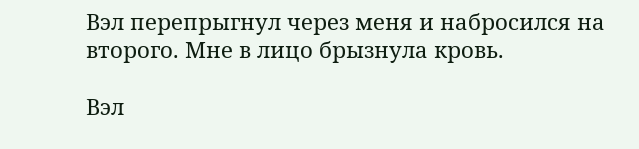Вэл перепрыгнул через меня и набросился на второго. Мне в лицо брызнула кровь.

Вэл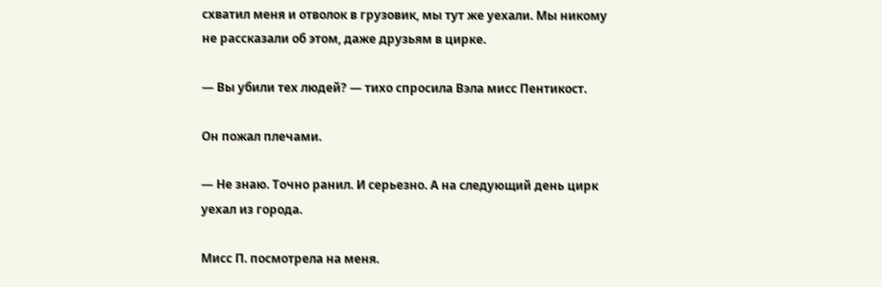схватил меня и отволок в грузовик, мы тут же уехали. Мы никому не рассказали об этом, даже друзьям в цирке.

— Вы убили тех людей? — тихо спросила Вэла мисс Пентикост.

Он пожал плечами.

— Не знаю. Точно ранил. И серьезно. А на следующий день цирк уехал из города.

Мисс П. посмотрела на меня.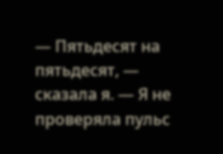— Пятьдесят на пятьдесят, — сказала я. — Я не проверяла пульс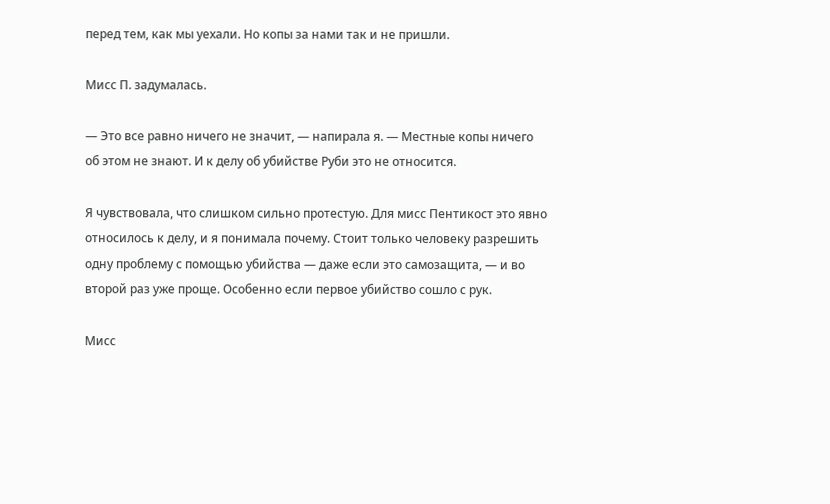перед тем, как мы уехали. Но копы за нами так и не пришли.

Мисс П. задумалась.

— Это все равно ничего не значит, — напирала я. — Местные копы ничего об этом не знают. И к делу об убийстве Руби это не относится.

Я чувствовала, что слишком сильно протестую. Для мисс Пентикост это явно относилось к делу, и я понимала почему. Стоит только человеку разрешить одну проблему с помощью убийства — даже если это самозащита, — и во второй раз уже проще. Особенно если первое убийство сошло с рук.

Мисс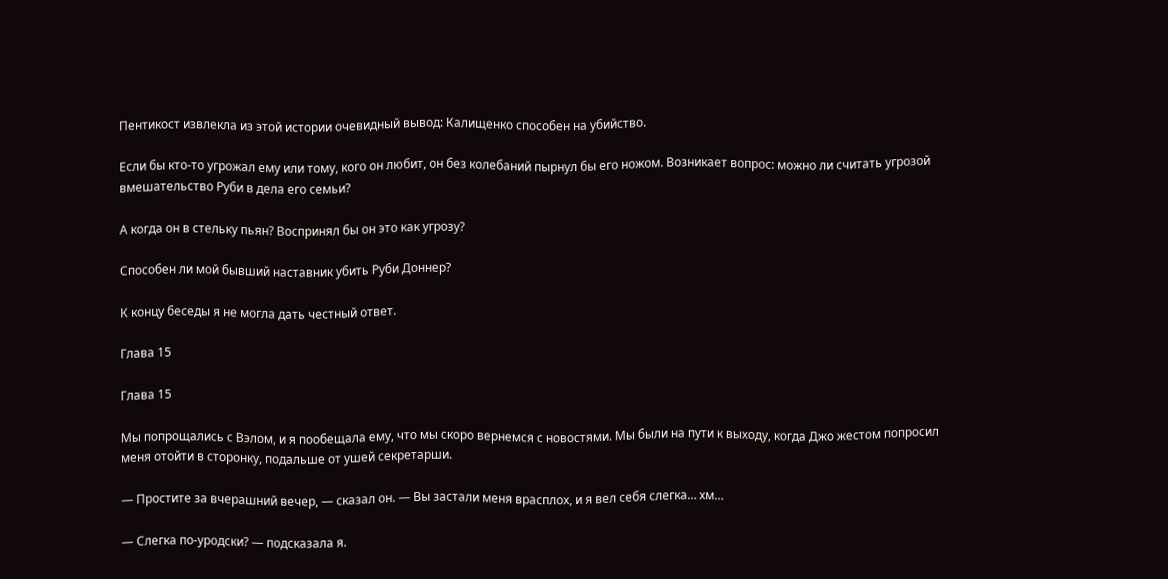Пентикост извлекла из этой истории очевидный вывод: Калищенко способен на убийство.

Если бы кто-то угрожал ему или тому, кого он любит, он без колебаний пырнул бы его ножом. Возникает вопрос: можно ли считать угрозой вмешательство Руби в дела его семьи?

А когда он в стельку пьян? Воспринял бы он это как угрозу?

Способен ли мой бывший наставник убить Руби Доннер?

К концу беседы я не могла дать честный ответ.

Глава 15

Глава 15

Мы попрощались с Вэлом, и я пообещала ему, что мы скоро вернемся с новостями. Мы были на пути к выходу, когда Джо жестом попросил меня отойти в сторонку, подальше от ушей секретарши.

— Простите за вчерашний вечер, — сказал он. — Вы застали меня врасплох, и я вел себя слегка… хм…

— Слегка по-уродски? — подсказала я.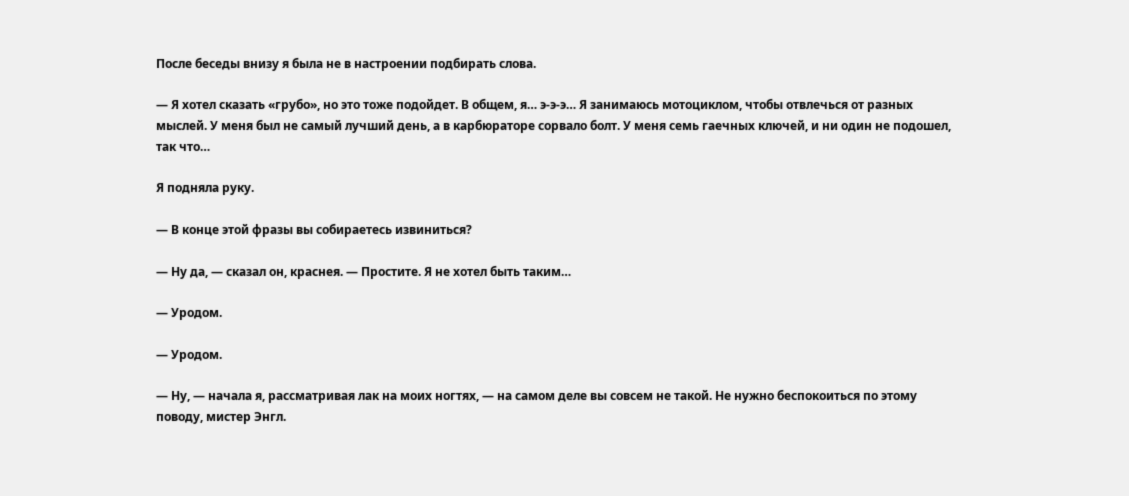После беседы внизу я была не в настроении подбирать слова.

— Я хотел сказать «грубо», но это тоже подойдет. В общем, я… э-э-э… Я занимаюсь мотоциклом, чтобы отвлечься от разных мыслей. У меня был не самый лучший день, а в карбюраторе сорвало болт. У меня семь гаечных ключей, и ни один не подошел, так что…

Я подняла руку.

— В конце этой фразы вы собираетесь извиниться?

— Ну да, — сказал он, краснея. — Простите. Я не хотел быть таким…

— Уродом.

— Уродом.

— Ну, — начала я, рассматривая лак на моих ногтях, — на самом деле вы совсем не такой. Не нужно беспокоиться по этому поводу, мистер Энгл.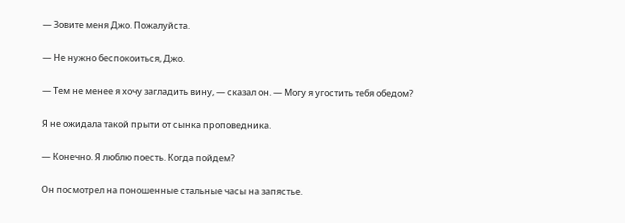— Зовите меня Джо. Пожалуйста.

— Не нужно беспокоиться, Джо.

— Тем не менее я хочу загладить вину, — сказал он. — Могу я угостить тебя обедом?

Я не ожидала такой прыти от сынка проповедника.

— Конечно. Я люблю поесть. Когда пойдем?

Он посмотрел на поношенные стальные часы на запястье.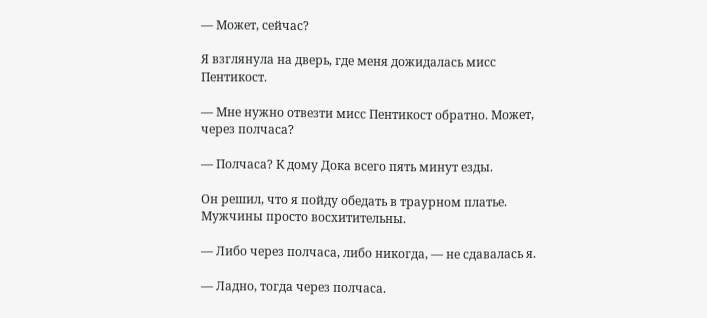— Может, сейчас?

Я взглянула на дверь, где меня дожидалась мисс Пентикост.

— Мне нужно отвезти мисс Пентикост обратно. Может, через полчаса?

— Полчаса? К дому Дока всего пять минут езды.

Он решил, что я пойду обедать в траурном платье. Мужчины просто восхитительны.

— Либо через полчаса, либо никогда, — не сдавалась я.

— Ладно, тогда через полчаса.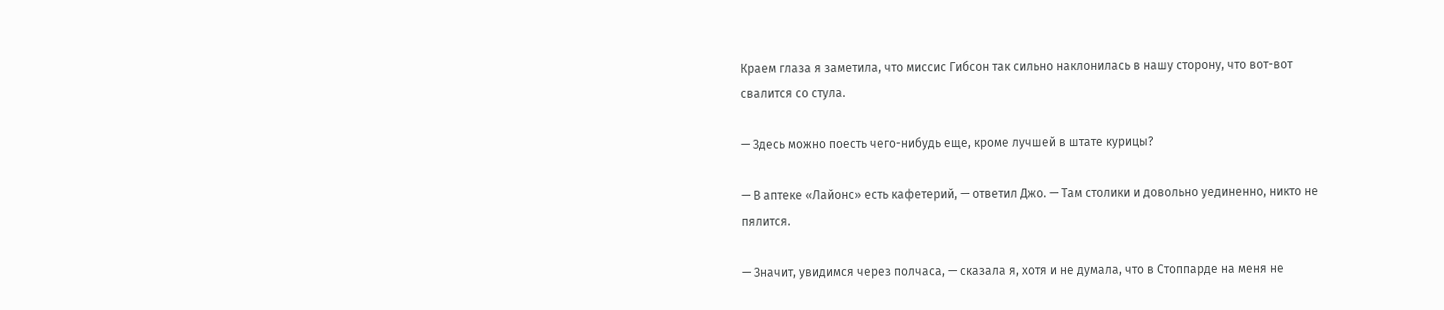Краем глаза я заметила, что миссис Гибсон так сильно наклонилась в нашу сторону, что вот-вот свалится со стула.

— Здесь можно поесть чего-нибудь еще, кроме лучшей в штате курицы?

— В аптеке «Лайонс» есть кафетерий, — ответил Джо. — Там столики и довольно уединенно, никто не пялится.

— Значит, увидимся через полчаса, — сказала я, хотя и не думала, что в Стоппарде на меня не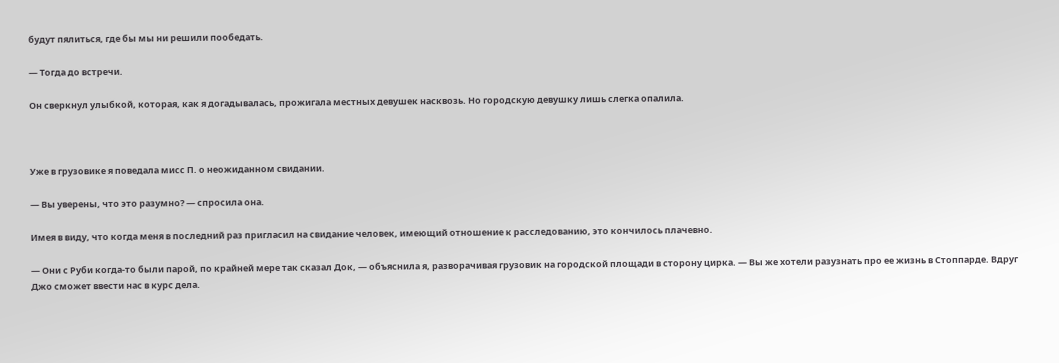будут пялиться, где бы мы ни решили пообедать.

— Тогда до встречи.

Он сверкнул улыбкой, которая, как я догадывалась, прожигала местных девушек насквозь. Но городскую девушку лишь слегка опалила.



Уже в грузовике я поведала мисс П. о неожиданном свидании.

— Вы уверены, что это разумно? — спросила она.

Имея в виду, что когда меня в последний раз пригласил на свидание человек, имеющий отношение к расследованию, это кончилось плачевно.

— Они с Руби когда-то были парой, по крайней мере так сказал Док, — объяснила я, разворачивая грузовик на городской площади в сторону цирка. — Вы же хотели разузнать про ее жизнь в Стоппарде. Вдруг Джо сможет ввести нас в курс дела.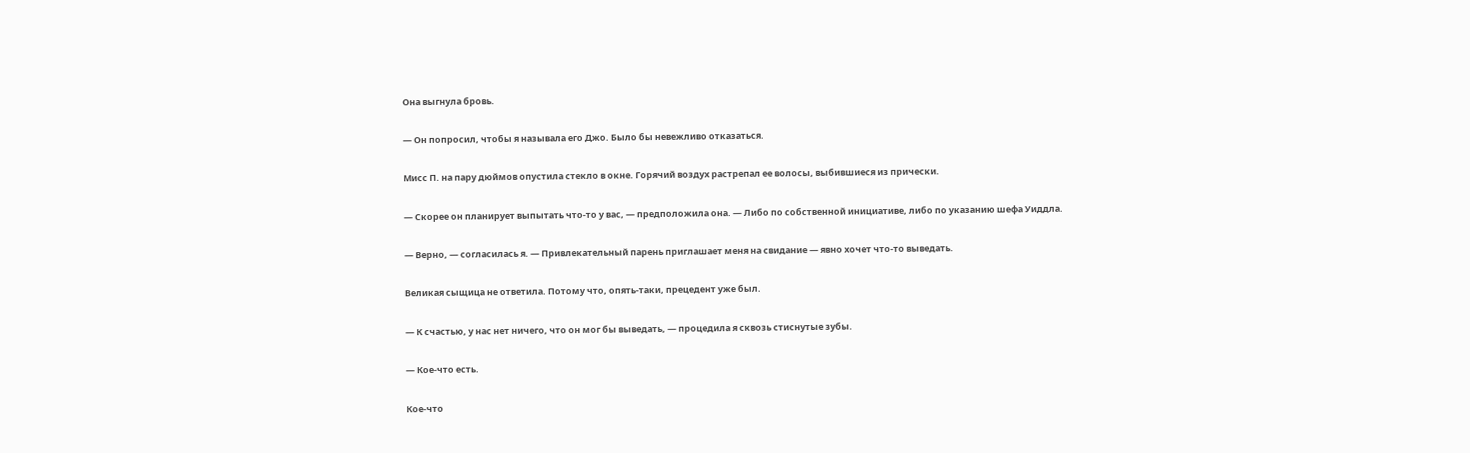Она выгнула бровь.

— Он попросил, чтобы я называла его Джо. Было бы невежливо отказаться.

Мисс П. на пару дюймов опустила стекло в окне. Горячий воздух растрепал ее волосы, выбившиеся из прически.

— Скорее он планирует выпытать что-то у вас, — предположила она. — Либо по собственной инициативе, либо по указанию шефа Уиддла.

— Верно, — согласилась я. — Привлекательный парень приглашает меня на свидание — явно хочет что-то выведать.

Великая сыщица не ответила. Потому что, опять-таки, прецедент уже был.

— К счастью, у нас нет ничего, что он мог бы выведать, — процедила я сквозь стиснутые зубы.

— Кое-что есть.

Кое-что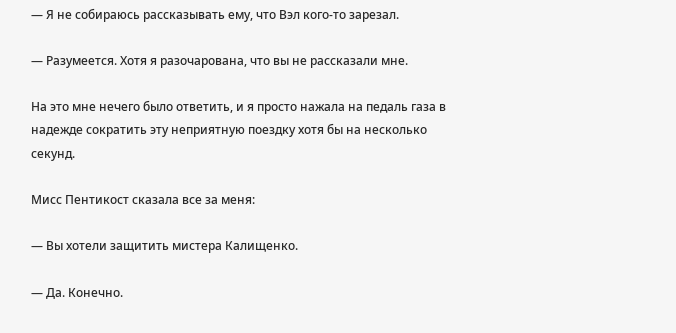— Я не собираюсь рассказывать ему, что Вэл кого-то зарезал.

— Разумеется. Хотя я разочарована, что вы не рассказали мне.

На это мне нечего было ответить, и я просто нажала на педаль газа в надежде сократить эту неприятную поездку хотя бы на несколько секунд.

Мисс Пентикост сказала все за меня:

— Вы хотели защитить мистера Калищенко.

— Да. Конечно.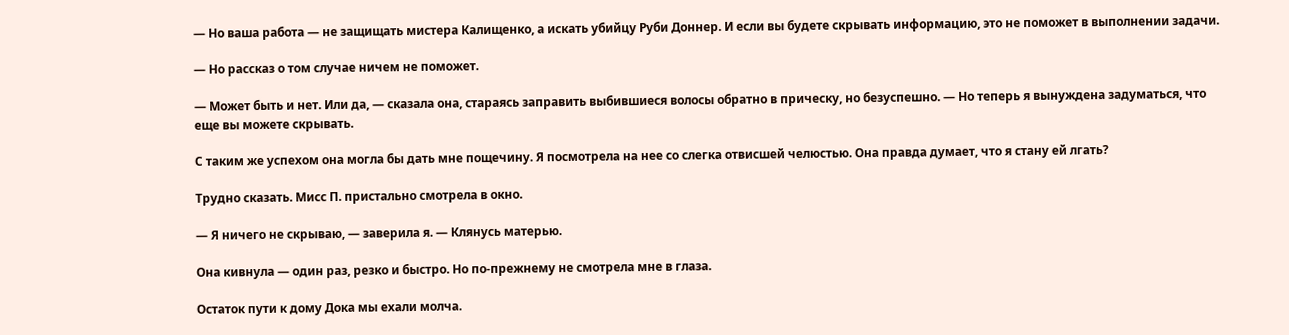— Но ваша работа — не защищать мистера Калищенко, а искать убийцу Руби Доннер. И если вы будете скрывать информацию, это не поможет в выполнении задачи.

— Но рассказ о том случае ничем не поможет.

— Может быть и нет. Или да, — сказала она, стараясь заправить выбившиеся волосы обратно в прическу, но безуспешно. — Но теперь я вынуждена задуматься, что еще вы можете скрывать.

С таким же успехом она могла бы дать мне пощечину. Я посмотрела на нее со слегка отвисшей челюстью. Она правда думает, что я стану ей лгать?

Трудно сказать. Мисс П. пристально смотрела в окно.

— Я ничего не скрываю, — заверила я. — Клянусь матерью.

Она кивнула — один раз, резко и быстро. Но по-прежнему не смотрела мне в глаза.

Остаток пути к дому Дока мы ехали молча.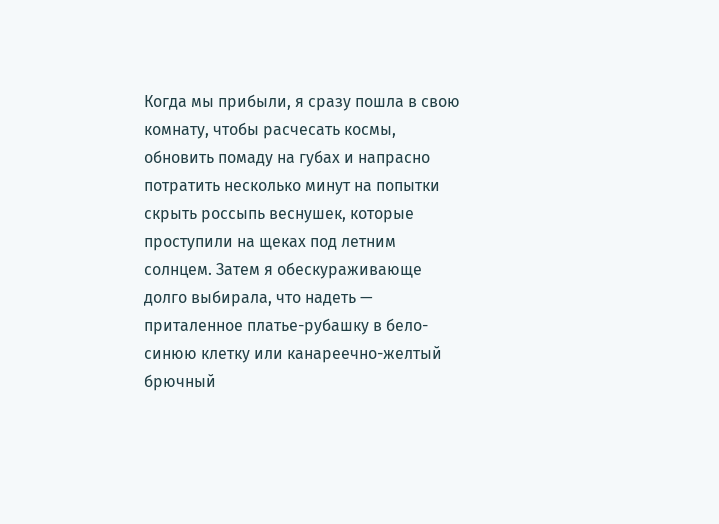Когда мы прибыли, я сразу пошла в свою комнату, чтобы расчесать космы, обновить помаду на губах и напрасно потратить несколько минут на попытки скрыть россыпь веснушек, которые проступили на щеках под летним солнцем. Затем я обескураживающе долго выбирала, что надеть — приталенное платье-рубашку в бело-синюю клетку или канареечно-желтый брючный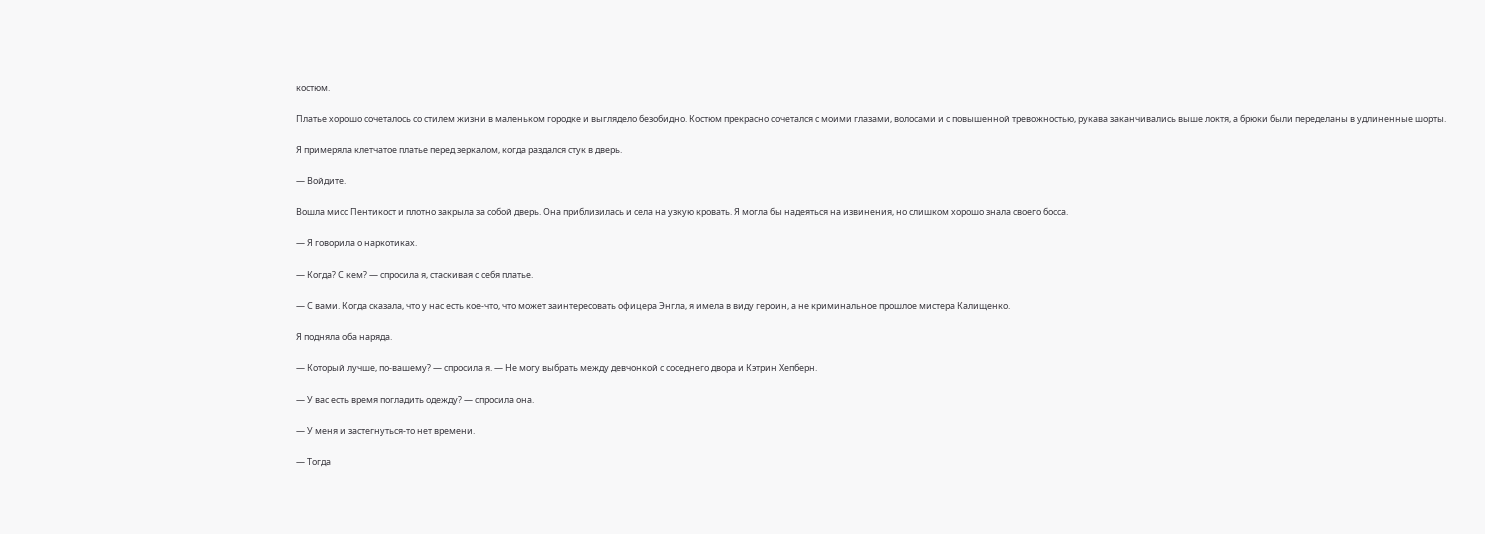костюм.

Платье хорошо сочеталось со стилем жизни в маленьком городке и выглядело безобидно. Костюм прекрасно сочетался с моими глазами, волосами и с повышенной тревожностью, рукава заканчивались выше локтя, а брюки были переделаны в удлиненные шорты.

Я примеряла клетчатое платье перед зеркалом, когда раздался стук в дверь.

— Войдите.

Вошла мисс Пентикост и плотно закрыла за собой дверь. Она приблизилась и села на узкую кровать. Я могла бы надеяться на извинения, но слишком хорошо знала своего босса.

— Я говорила о наркотиках.

— Когда? С кем? — спросила я, стаскивая с себя платье.

— С вами. Когда сказала, что у нас есть кое-что, что может заинтересовать офицера Энгла, я имела в виду героин, а не криминальное прошлое мистера Калищенко.

Я подняла оба наряда.

— Который лучше, по-вашему? — спросила я. — Не могу выбрать между девчонкой с соседнего двора и Кэтрин Хепберн.

— У вас есть время погладить одежду? — спросила она.

— У меня и застегнуться-то нет времени.

— Тогда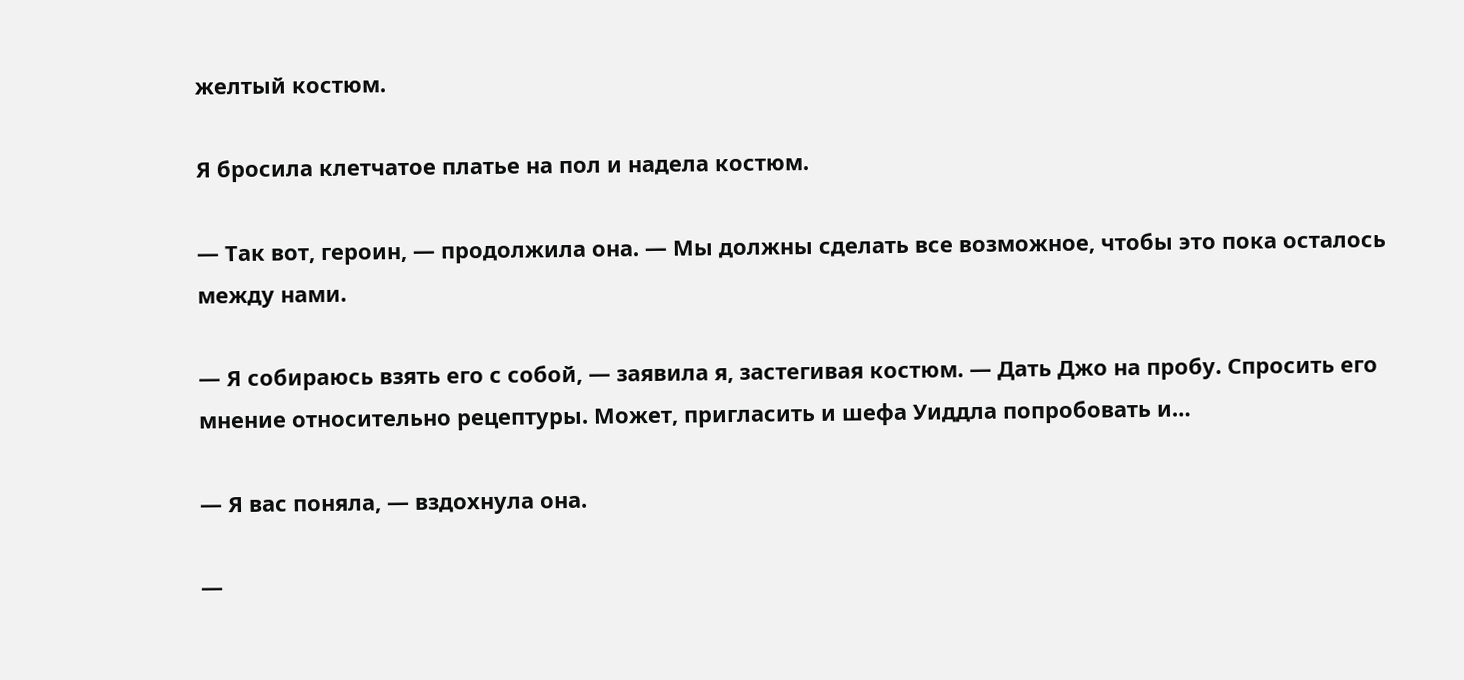желтый костюм.

Я бросила клетчатое платье на пол и надела костюм.

— Так вот, героин, — продолжила она. — Мы должны сделать все возможное, чтобы это пока осталось между нами.

— Я собираюсь взять его с собой, — заявила я, застегивая костюм. — Дать Джо на пробу. Спросить его мнение относительно рецептуры. Может, пригласить и шефа Уиддла попробовать и…

— Я вас поняла, — вздохнула она.

—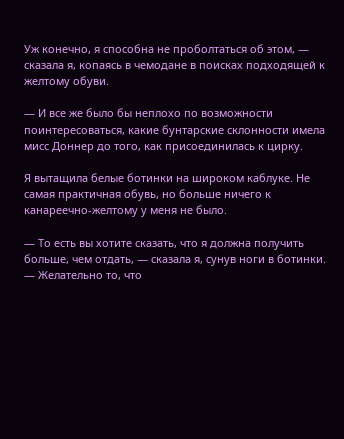Уж конечно, я способна не проболтаться об этом, — сказала я, копаясь в чемодане в поисках подходящей к желтому обуви.

— И все же было бы неплохо по возможности поинтересоваться, какие бунтарские склонности имела мисс Доннер до того, как присоединилась к цирку.

Я вытащила белые ботинки на широком каблуке. Не самая практичная обувь, но больше ничего к канареечно-желтому у меня не было.

— То есть вы хотите сказать, что я должна получить больше, чем отдать, — сказала я, сунув ноги в ботинки. — Желательно то, что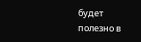будет полезно в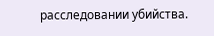расследовании убийства.